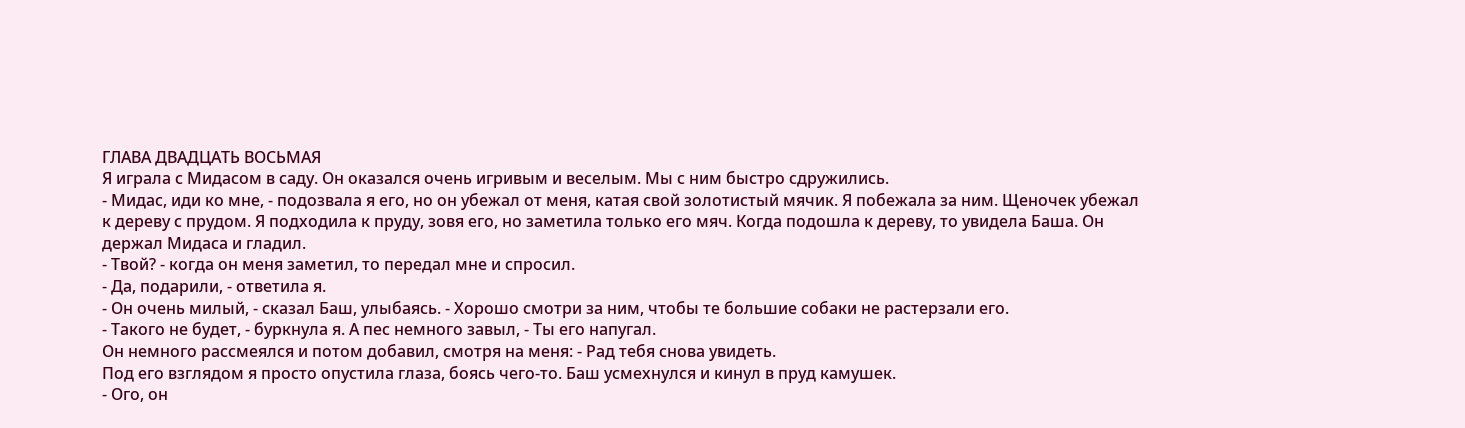ГЛАВА ДВАДЦАТЬ ВОСЬМАЯ
Я играла с Мидасом в саду. Он оказался очень игривым и веселым. Мы с ним быстро сдружились.
- Мидас, иди ко мне, - подозвала я его, но он убежал от меня, катая свой золотистый мячик. Я побежала за ним. Щеночек убежал к дереву с прудом. Я подходила к пруду, зовя его, но заметила только его мяч. Когда подошла к дереву, то увидела Баша. Он держал Мидаса и гладил.
- Твой? - когда он меня заметил, то передал мне и спросил.
- Да, подарили, - ответила я.
- Он очень милый, - сказал Баш, улыбаясь. - Хорошо смотри за ним, чтобы те большие собаки не растерзали его.
- Такого не будет, - буркнула я. А пес немного завыл, - Ты его напугал.
Он немного рассмеялся и потом добавил, смотря на меня: - Рад тебя снова увидеть.
Под его взглядом я просто опустила глаза, боясь чего-то. Баш усмехнулся и кинул в пруд камушек.
- Ого, он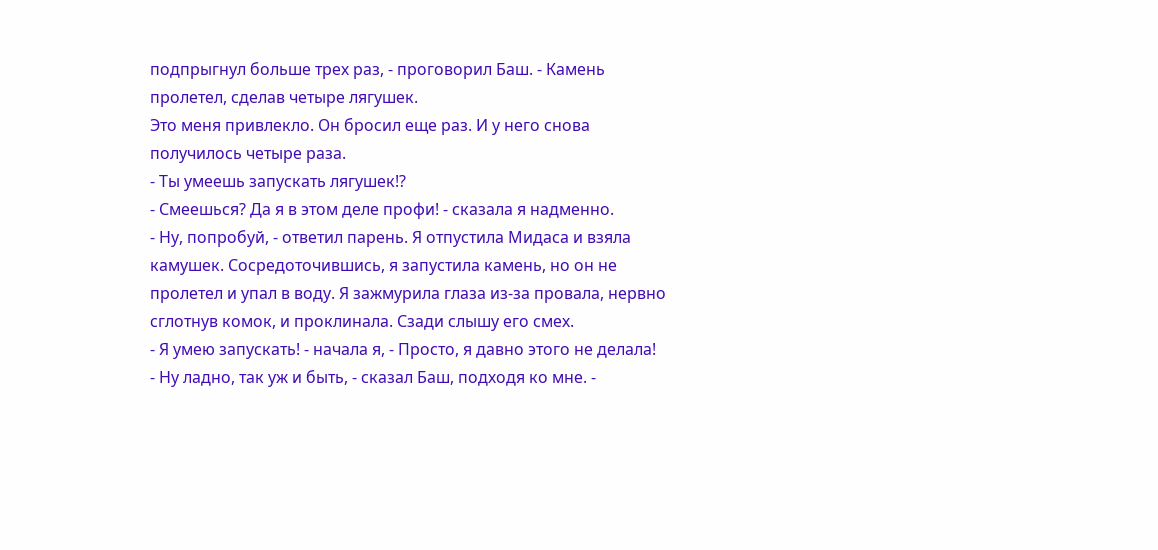подпрыгнул больше трех раз, - проговорил Баш. - Камень пролетел, сделав четыре лягушек.
Это меня привлекло. Он бросил еще раз. И у него снова получилось четыре раза.
- Ты умеешь запускать лягушек!?
- Смеешься? Да я в этом деле профи! - сказала я надменно.
- Ну, попробуй, - ответил парень. Я отпустила Мидаса и взяла камушек. Сосредоточившись, я запустила камень, но он не пролетел и упал в воду. Я зажмурила глаза из-за провала, нервно сглотнув комок, и проклинала. Сзади слышу его смех.
- Я умею запускать! - начала я, - Просто, я давно этого не делала!
- Ну ладно, так уж и быть, - сказал Баш, подходя ко мне. -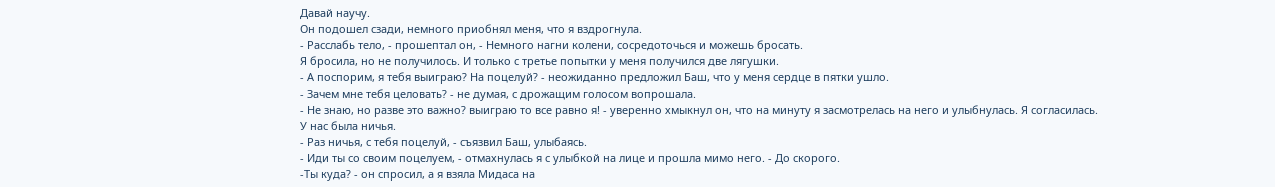Давай научу.
Он подошел сзади, немного приобнял меня, что я вздрогнула.
- Расслабь тело, - прошептал он, - Немного нагни колени, сосредоточься и можешь бросать.
Я бросила, но не получилось. И только с третье попытки у меня получился две лягушки.
- А поспорим, я тебя выиграю? На поцелуй? - неожиданно предложил Баш, что у меня сердце в пятки ушло.
- Зачем мне тебя целовать? - не думая, с дрожащим голосом вопрошала.
- Не знаю, но разве это важно? выиграю то все равно я! - уверенно хмыкнул он, что на минуту я засмотрелась на него и улыбнулась. Я согласилась.
У нас была ничья.
- Раз ничья, с тебя поцелуй, - съязвил Баш, улыбаясь.
- Иди ты со своим поцелуем, - отмахнулась я с улыбкой на лице и прошла мимо него. - До скорого.
-Ты куда? - он спросил, а я взяла Мидаса на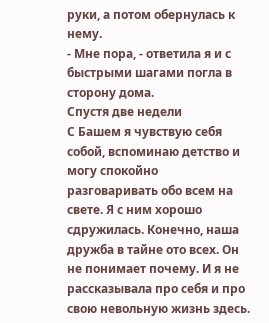руки, а потом обернулась к нему.
- Мне пора, - ответила я и с быстрыми шагами погла в сторону дома.
Спустя две недели
С Башем я чувствую себя собой, вспоминаю детство и могу спокойно разговаривать обо всем на свете. Я с ним хорошо сдружилась. Конечно, наша дружба в тайне ото всех. Он не понимает почему. И я не рассказывала про себя и про свою невольную жизнь здесь.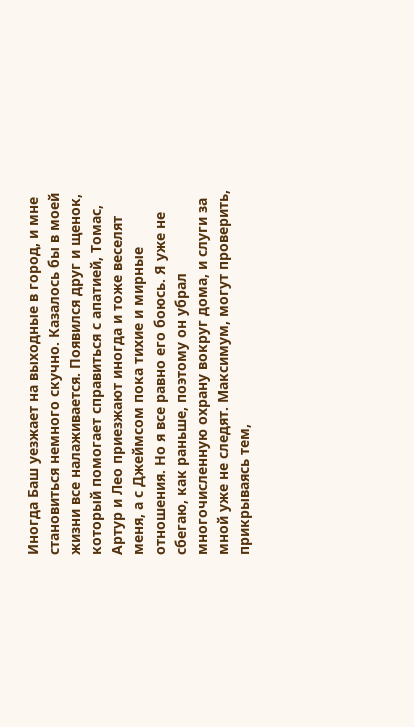Иногда Баш уезжает на выходные в город, и мне становиться немного скучно. Казалось бы в моей жизни все налаживается. Появился друг и щенок, который помогает справиться с апатией, Томас, Артур и Лео приезжают иногда и тоже веселят меня, а с Джеймсом пока тихие и мирные отношения. Но я все равно его боюсь. Я уже не сбегаю, как раньше, поэтому он убрал многочисленную охрану вокруг дома, и слуги за мной уже не следят. Максимум, могут проверить, прикрываясь тем,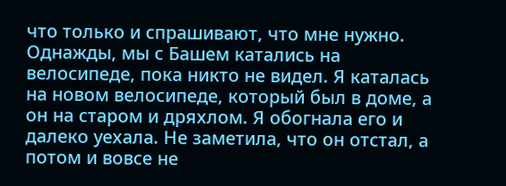что только и спрашивают, что мне нужно.
Однажды, мы с Башем катались на велосипеде, пока никто не видел. Я каталась на новом велосипеде, который был в доме, а он на старом и дряхлом. Я обогнала его и далеко уехала. Не заметила, что он отстал, а потом и вовсе не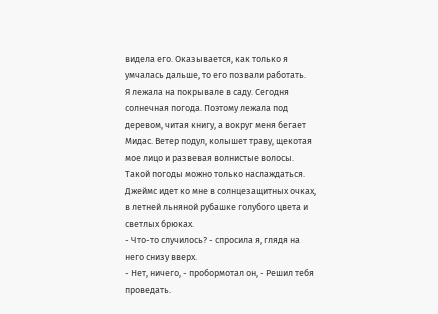видела его. Оказывается, как только я умчалась дальше, то его позвали работать.
Я лежала на покрывале в саду. Сегодня солнечная погода. Поэтому лежала под деревом, читая книгу, а вокруг меня бегает Мидас. Ветер подул, колышет траву, щекотая мое лицо и развевая волнистые волосы. Такой погоды можно только наслаждаться.
Джеймс идет ко мне в солнцезащитных очках, в летней льняной рубашке голубого цвета и светлых брюках.
- Что-то случилось? - спросила я, глядя на него снизу вверх.
- Нет, ничего, - пробормотал он, - Решил тебя проведать.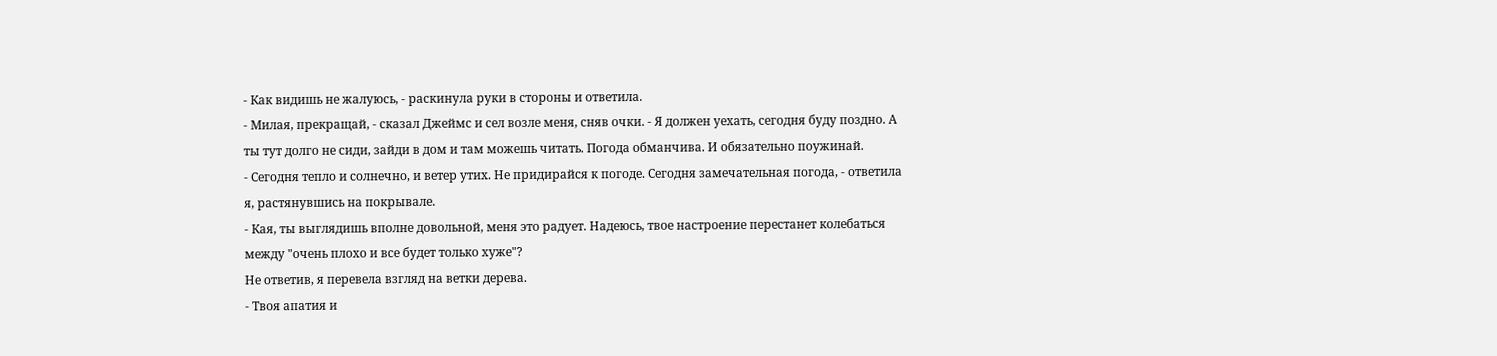- Как видишь не жалуюсь, - раскинула руки в стороны и ответила.
- Милая, прекращай, - сказал Джеймс и сел возле меня, сняв очки. - Я должен уехать, сегодня буду поздно. А ты тут долго не сиди, зайди в дом и там можешь читать. Погода обманчива. И обязательно поужинай.
- Сегодня тепло и солнечно, и ветер утих. Не придирайся к погоде. Сегодня замечательная погода, - ответила я, растянувшись на покрывале.
- Кая, ты выглядишь вполне довольной, меня это радует. Надеюсь, твое настроение перестанет колебаться между "очень плохо и все будет только хуже"?
Не ответив, я перевела взгляд на ветки дерева.
- Твоя апатия и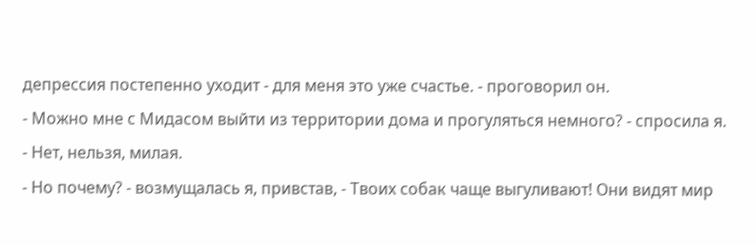депрессия постепенно уходит - для меня это уже счастье. - проговорил он.
- Можно мне с Мидасом выйти из территории дома и прогуляться немного? - спросила я.
- Нет, нельзя, милая.
- Но почему? - возмущалась я, привстав, - Твоих собак чаще выгуливают! Они видят мир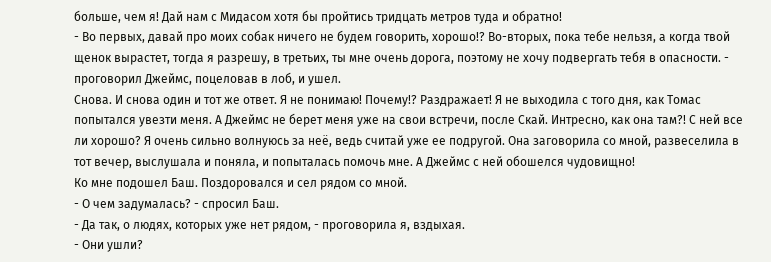больше, чем я! Дай нам с Мидасом хотя бы пройтись тридцать метров туда и обратно!
- Во первых, давай про моих собак ничего не будем говорить, хорошо!? Во-вторых, пока тебе нельзя, а когда твой щенок вырастет, тогда я разрешу, в третьих, ты мне очень дорога, поэтому не хочу подвергать тебя в опасности. - проговорил Джеймс, поцеловав в лоб, и ушел.
Снова. И снова один и тот же ответ. Я не понимаю! Почему!? Раздражает! Я не выходила с того дня, как Томас попытался увезти меня. А Джеймс не берет меня уже на свои встречи, после Скай. Интресно, как она там?! С ней все ли хорошо? Я очень сильно волнуюсь за неё, ведь считай уже ее подругой. Она заговорила со мной, развеселила в тот вечер, выслушала и поняла, и попыталась помочь мне. А Джеймс с ней обошелся чудовищно!
Ко мне подошел Баш. Поздоровался и сел рядом со мной.
- О чем задумалась? - спросил Баш.
- Да так, о людях, которых уже нет рядом, - проговорила я, вздыхая.
- Они ушли?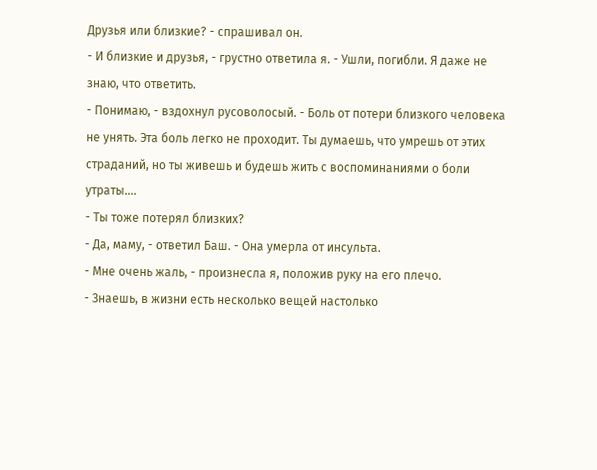Друзья или близкие? - спрашивал он.
- И близкие и друзья, - грустно ответила я. - Ушли, погибли. Я даже не знаю, что ответить.
- Понимаю, - вздохнул русоволосый. - Боль от потери близкого человека не унять. Эта боль легко не проходит. Ты думаешь, что умрешь от этих страданий, но ты живешь и будешь жить с воспоминаниями о боли утраты....
- Ты тоже потерял близких?
- Да, маму, - ответил Баш. - Она умерла от инсульта.
- Мне очень жаль, - произнесла я, положив руку на его плечо.
- Знаешь, в жизни есть несколько вещей настолько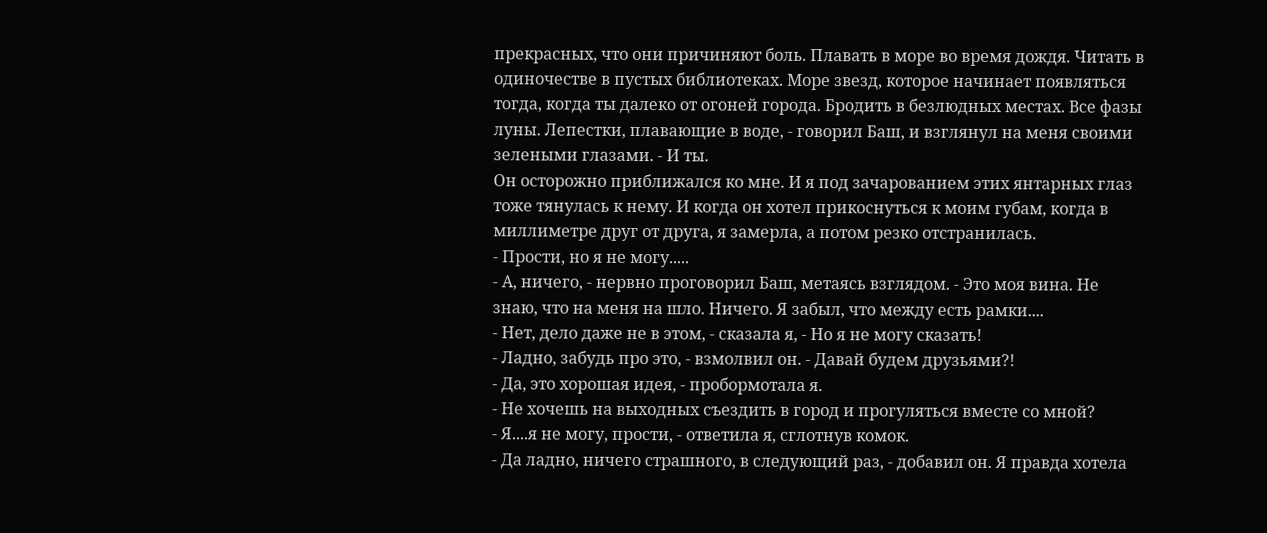прекрасных, что они причиняют боль. Плавать в море во время дождя. Читать в одиночестве в пустых библиотеках. Море звезд, которое начинает появляться тогда, когда ты далеко от огоней города. Бродить в безлюдных местах. Все фазы луны. Лепестки, плавающие в воде, - говорил Баш, и взглянул на меня своими зелеными глазами. - И ты.
Он осторожно приближался ко мне. И я под зачарованием этих янтарных глаз тоже тянулась к нему. И когда он хотел прикоснуться к моим губам, когда в миллиметре друг от друга, я замерла, а потом резко отстранилась.
- Прости, но я не могу.....
- А, ничего, - нервно проговорил Баш, метаясь взглядом. - Это моя вина. Не знаю, что на меня на шло. Ничего. Я забыл, что между есть рамки....
- Нет, дело даже не в этом, - сказала я, - Но я не могу сказать!
- Ладно, забудь про это, - взмолвил он. - Давай будем друзьями?!
- Да, это хорошая идея, - пробормотала я.
- Не хочешь на выходных съездить в город и прогуляться вместе со мной?
- Я....я не могу, прости, - ответила я, сглотнув комок.
- Да ладно, ничего страшного, в следующий раз, - добавил он. Я правда хотела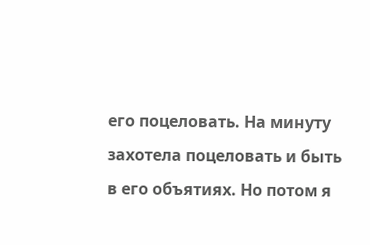его поцеловать. На минуту захотела поцеловать и быть в его объятиях. Но потом я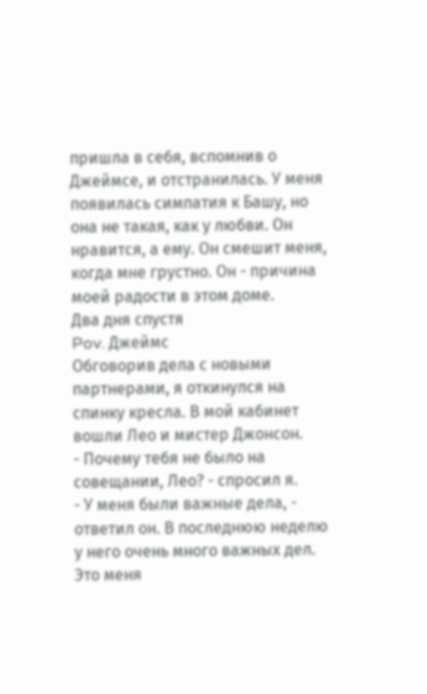пришла в себя, вспомнив о Джеймсе, и отстранилась. У меня появилась симпатия к Башу, но она не такая, как у любви. Он нравится, а ему. Он смешит меня, когда мне грустно. Он - причина моей радости в этом доме.
Два дня спустя
Pov. Джеймс
Обговорив дела с новыми партнерами, я откинулся на спинку кресла. В мой кабинет вошли Лео и мистер Джонсон.
- Почему тебя не было на совещании, Лео? - спросил я.
- У меня были важные дела, - ответил он. В последнюю неделю у него очень много важных дел. Это меня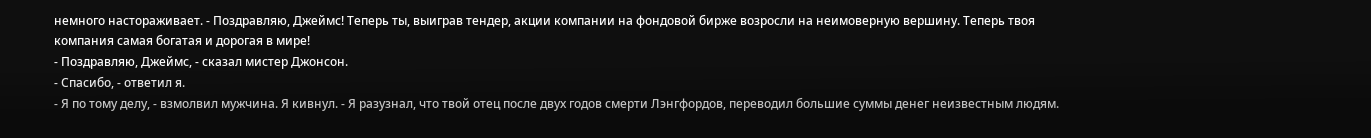немного настораживает. - Поздравляю, Джеймс! Теперь ты, выиграв тендер, акции компании на фондовой бирже возросли на неимоверную вершину. Теперь твоя компания самая богатая и дорогая в мире!
- Поздравляю, Джеймс, - сказал мистер Джонсон.
- Спасибо, - ответил я.
- Я по тому делу, - взмолвил мужчина. Я кивнул. - Я разузнал, что твой отец после двух годов смерти Лэнгфордов, переводил большие суммы денег неизвестным людям.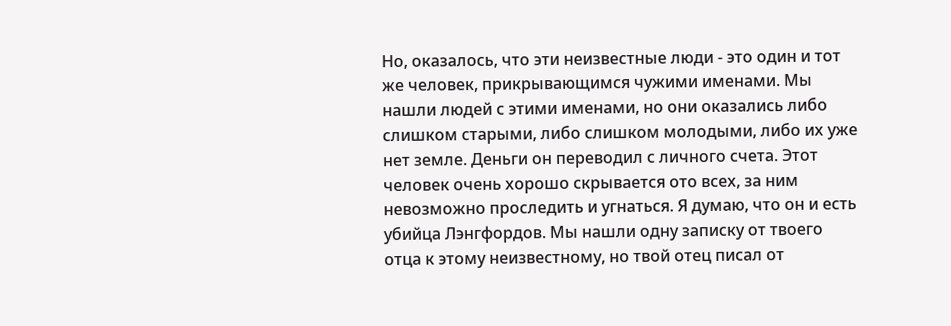Но, оказалось, что эти неизвестные люди - это один и тот же человек, прикрывающимся чужими именами. Мы нашли людей с этими именами, но они оказались либо слишком старыми, либо слишком молодыми, либо их уже нет земле. Деньги он переводил с личного счета. Этот человек очень хорошо скрывается ото всех, за ним невозможно проследить и угнаться. Я думаю, что он и есть убийца Лэнгфордов. Мы нашли одну записку от твоего отца к этому неизвестному, но твой отец писал от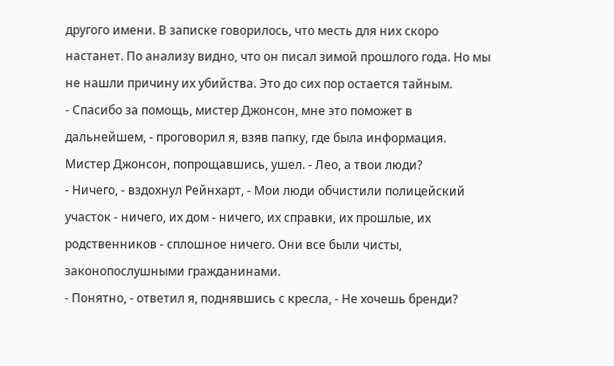другого имени. В записке говорилось, что месть для них скоро настанет. По анализу видно, что он писал зимой прошлого года. Но мы не нашли причину их убийства. Это до сих пор остается тайным.
- Спасибо за помощь, мистер Джонсон, мне это поможет в дальнейшем, - проговорил я, взяв папку, где была информация.
Мистер Джонсон, попрощавшись, ушел. - Лео, а твои люди?
- Ничего, - вздохнул Рейнхарт, - Мои люди обчистили полицейский участок - ничего, их дом - ничего, их справки, их прошлые, их родственников - сплошное ничего. Они все были чисты, законопослушными гражданинами.
- Понятно, - ответил я, поднявшись с кресла, - Не хочешь бренди?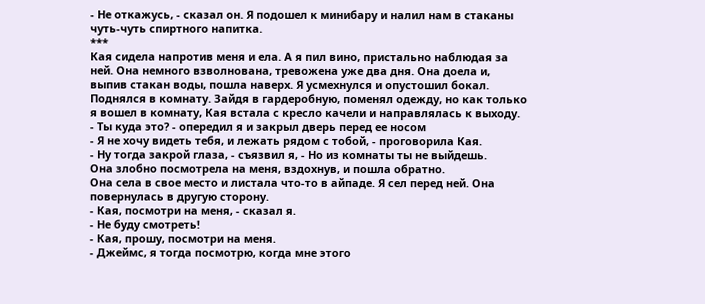- Не откажусь, - сказал он. Я подошел к минибару и налил нам в стаканы чуть-чуть спиртного напитка.
***
Кая сидела напротив меня и ела. А я пил вино, пристально наблюдая за ней. Она немного взволнована, тревожена уже два дня. Она доела и, выпив стакан воды, пошла наверх. Я усмехнулся и опустошил бокал. Поднялся в комнату. Зайдя в гардеробную, поменял одежду, но как только я вошел в комнату, Кая встала с кресло качели и направлялась к выходу.
- Ты куда это? - опередил я и закрыл дверь перед ее носом
- Я не хочу видеть тебя, и лежать рядом с тобой, - проговорила Кая.
- Ну тогда закрой глаза, - съязвил я, - Но из комнаты ты не выйдешь.
Она злобно посмотрела на меня, вздохнув, и пошла обратно.
Она села в свое место и листала что-то в айпаде. Я сел перед ней. Она повернулась в другую сторону.
- Кая, посмотри на меня, - сказал я.
- Не буду смотреть!
- Кая, прошу, посмотри на меня.
- Джеймс, я тогда посмотрю, когда мне этого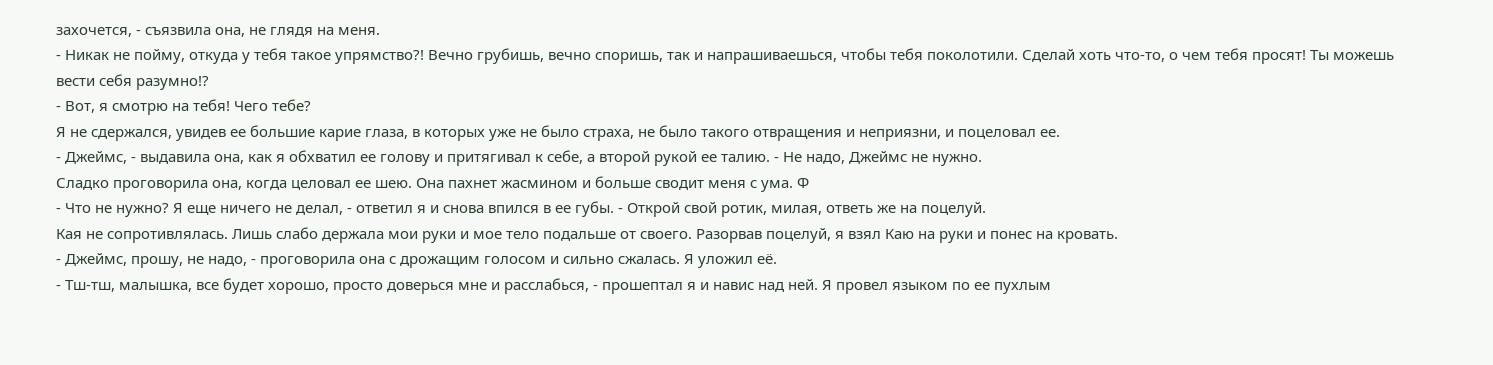захочется, - съязвила она, не глядя на меня.
- Никак не пойму, откуда у тебя такое упрямство?! Вечно грубишь, вечно споришь, так и напрашиваешься, чтобы тебя поколотили. Сделай хоть что-то, о чем тебя просят! Ты можешь вести себя разумно!?
- Вот, я смотрю на тебя! Чего тебе?
Я не сдержался, увидев ее большие карие глаза, в которых уже не было страха, не было такого отвращения и неприязни, и поцеловал ее.
- Джеймс, - выдавила она, как я обхватил ее голову и притягивал к себе, а второй рукой ее талию. - Не надо, Джеймс не нужно.
Сладко проговорила она, когда целовал ее шею. Она пахнет жасмином и больше сводит меня с ума. Ф
- Что не нужно? Я еще ничего не делал, - ответил я и снова впился в ее губы. - Открой свой ротик, милая, ответь же на поцелуй.
Кая не сопротивлялась. Лишь слабо держала мои руки и мое тело подальше от своего. Разорвав поцелуй, я взял Каю на руки и понес на кровать.
- Джеймс, прошу, не надо, - проговорила она с дрожащим голосом и сильно сжалась. Я уложил её.
- Тш-тш, малышка, все будет хорошо, просто доверься мне и расслабься, - прошептал я и навис над ней. Я провел языком по ее пухлым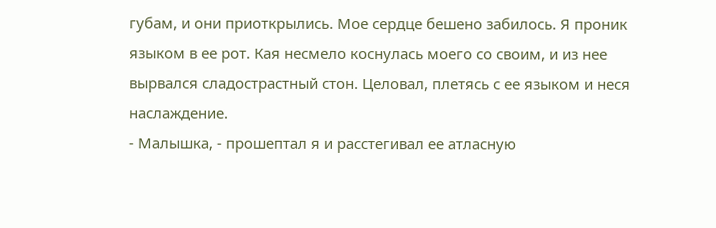губам, и они приоткрылись. Мое сердце бешено забилось. Я проник языком в ее рот. Кая несмело коснулась моего со своим, и из нее вырвался сладострастный стон. Целовал, плетясь с ее языком и неся наслаждение.
- Малышка, - прошептал я и расстегивал ее атласную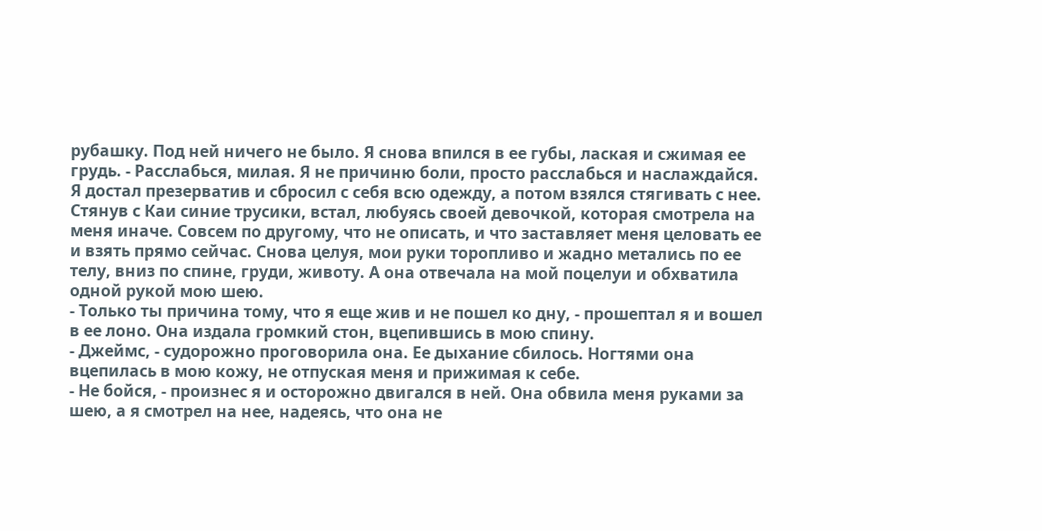рубашку. Под ней ничего не было. Я снова впился в ее губы, лаская и сжимая ее грудь. - Расслабься, милая. Я не причиню боли, просто расслабься и наслаждайся.
Я достал презерватив и сбросил с себя всю одежду, а потом взялся стягивать с нее. Стянув с Каи синие трусики, встал, любуясь своей девочкой, которая смотрела на меня иначе. Совсем по другому, что не описать, и что заставляет меня целовать ее и взять прямо сейчас. Снова целуя, мои руки торопливо и жадно метались по ее телу, вниз по спине, груди, животу. А она отвечала на мой поцелуи и обхватила одной рукой мою шею.
- Только ты причина тому, что я еще жив и не пошел ко дну, - прошептал я и вошел в ее лоно. Она издала громкий стон, вцепившись в мою спину.
- Джеймс, - судорожно проговорила она. Ее дыхание сбилось. Ногтями она вцепилась в мою кожу, не отпуская меня и прижимая к себе.
- Не бойся, - произнес я и осторожно двигался в ней. Она обвила меня руками за шею, а я смотрел на нее, надеясь, что она не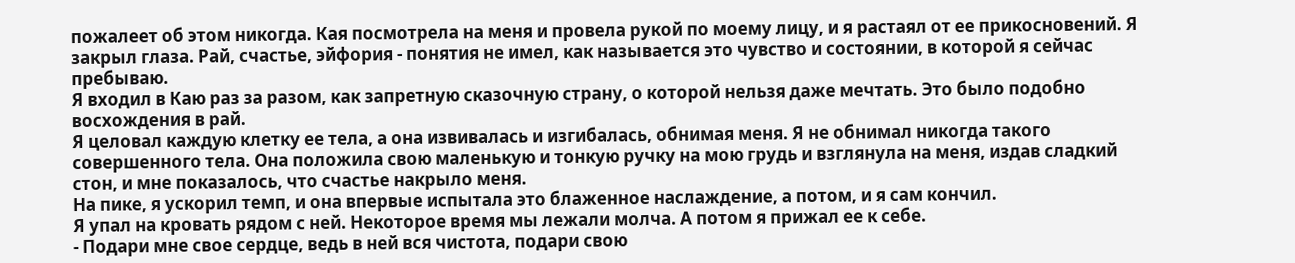пожалеет об этом никогда. Кая посмотрела на меня и провела рукой по моему лицу, и я растаял от ее прикосновений. Я закрыл глаза. Рай, счастье, эйфория - понятия не имел, как называется это чувство и состоянии, в которой я сейчас пребываю.
Я входил в Каю раз за разом, как запретную сказочную страну, о которой нельзя даже мечтать. Это было подобно восхождения в рай.
Я целовал каждую клетку ее тела, а она извивалась и изгибалась, обнимая меня. Я не обнимал никогда такого совершенного тела. Она положила свою маленькую и тонкую ручку на мою грудь и взглянула на меня, издав сладкий стон, и мне показалось, что счастье накрыло меня.
На пике, я ускорил темп, и она впервые испытала это блаженное наслаждение, а потом, и я сам кончил.
Я упал на кровать рядом с ней. Некоторое время мы лежали молча. А потом я прижал ее к себе.
- Подари мне свое сердце, ведь в ней вся чистота, подари свою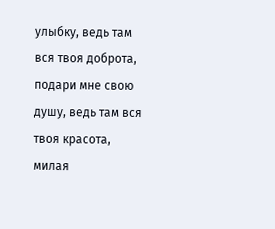улыбку, ведь там вся твоя доброта, подари мне свою душу, ведь там вся твоя красота, милая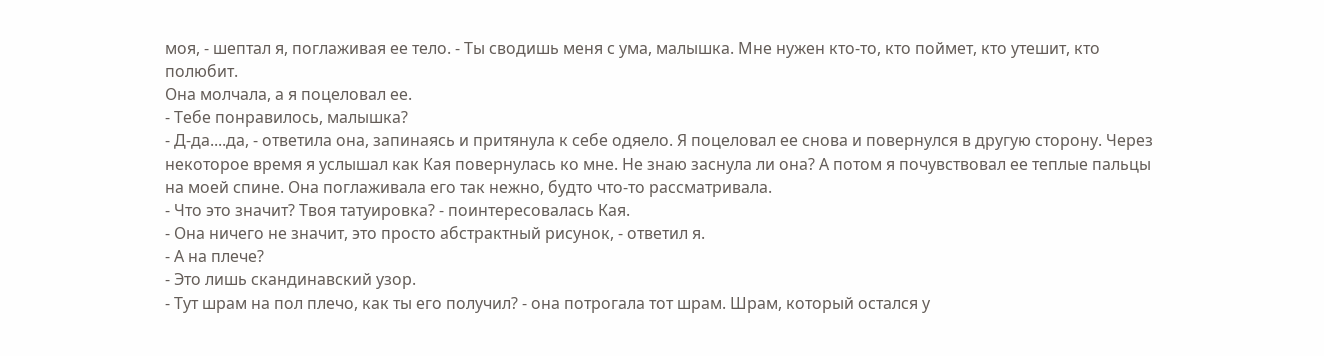моя, - шептал я, поглаживая ее тело. - Ты сводишь меня с ума, малышка. Мне нужен кто-то, кто поймет, кто утешит, кто полюбит.
Она молчала, а я поцеловал ее.
- Тебе понравилось, малышка?
- Д-да....да, - ответила она, запинаясь и притянула к себе одяело. Я поцеловал ее снова и повернулся в другую сторону. Через некоторое время я услышал как Кая повернулась ко мне. Не знаю заснула ли она? А потом я почувствовал ее теплые пальцы на моей спине. Она поглаживала его так нежно, будто что-то рассматривала.
- Что это значит? Твоя татуировка? - поинтересовалась Кая.
- Она ничего не значит, это просто абстрактный рисунок, - ответил я.
- А на плече?
- Это лишь скандинавский узор.
- Тут шрам на пол плечо, как ты его получил? - она потрогала тот шрам. Шрам, который остался у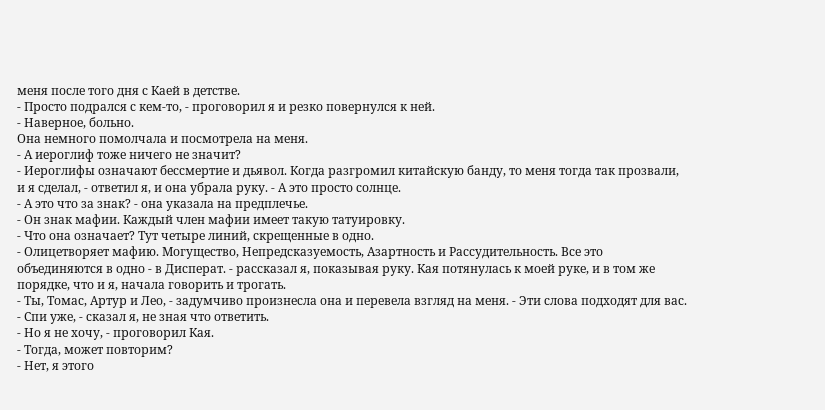меня после того дня с Каей в детстве.
- Просто подрался с кем-то, - проговорил я и резко повернулся к ней.
- Наверное, больно.
Она немного помолчала и посмотрела на меня.
- А иероглиф тоже ничего не значит?
- Иероглифы означают бессмертие и дьявол. Когда разгромил китайскую банду, то меня тогда так прозвали, и я сделал, - ответил я, и она убрала руку. - А это просто солнце.
- А это что за знак? - она указала на предплечье.
- Он знак мафии. Каждый член мафии имеет такую татуировку.
- Что она означает? Тут четыре линий, скрещенные в одно.
- Олицетворяет мафию. Могущество, Непредсказуемость, Азартность и Рассудительность. Все это объединяются в одно - в Дисперат. - рассказал я, показывая руку. Кая потянулась к моей руке, и в том же порядке, что и я, начала говорить и трогать.
- Ты, Томас, Артур и Лео, - задумчиво произнесла она и перевела взгляд на меня. - Эти слова подходят для вас.
- Спи уже, - сказал я, не зная что ответить.
- Но я не хочу, - проговорил Кая.
- Тогда, может повторим?
- Нет, я этого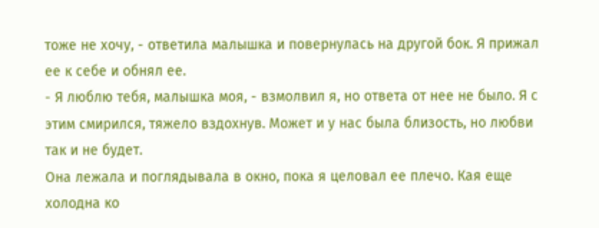тоже не хочу, - ответила малышка и повернулась на другой бок. Я прижал ее к себе и обнял ее.
- Я люблю тебя, малышка моя, - взмолвил я, но ответа от нее не было. Я с этим смирился, тяжело вздохнув. Может и у нас была близость, но любви так и не будет.
Она лежала и поглядывала в окно, пока я целовал ее плечо. Кая еще холодна ко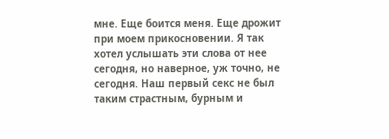мне. Еще боится меня. Еще дрожит при моем прикосновении. Я так хотел услышать эти слова от нее сегодня, но наверное, уж точно, не сегодня. Наш первый секс не был таким страстным, бурным и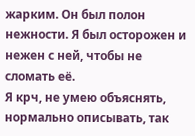жарким. Он был полон нежности. Я был осторожен и нежен с ней, чтобы не сломать её.
Я крч, не умею объяснять, нормально описывать, так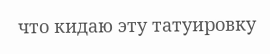что кидаю эту татуировку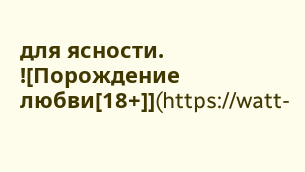для ясности.
![Порождение любви[18+]](https://watt-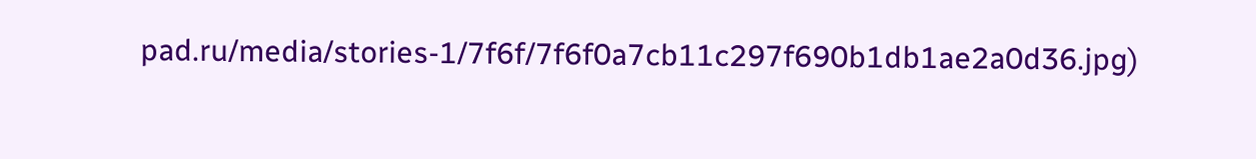pad.ru/media/stories-1/7f6f/7f6f0a7cb11c297f690b1db1ae2a0d36.jpg)